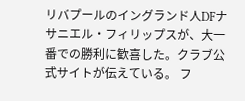リバプールのイングランド人DFナサニエル・フィリップスが、大一番での勝利に歓喜した。クラブ公式サイトが伝えている。 フ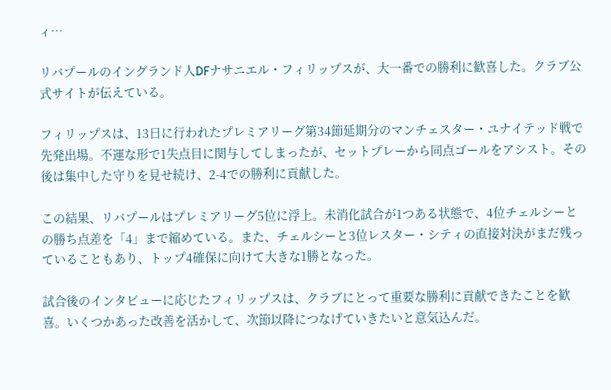ィ…

リバプールのイングランド人DFナサニエル・フィリップスが、大一番での勝利に歓喜した。クラブ公式サイトが伝えている。

フィリップスは、13日に行われたプレミアリーグ第34節延期分のマンチェスター・ユナイテッド戦で先発出場。不運な形で1失点目に関与してしまったが、セットプレーから同点ゴールをアシスト。その後は集中した守りを見せ続け、2-4での勝利に貢献した。

この結果、リバプールはプレミアリーグ5位に浮上。未消化試合が1つある状態で、4位チェルシーとの勝ち点差を「4」まで縮めている。また、チェルシーと3位レスター・シティの直接対決がまだ残っていることもあり、トップ4確保に向けて大きな1勝となった。

試合後のインタビューに応じたフィリップスは、クラブにとって重要な勝利に貢献できたことを歓喜。いくつかあった改善を活かして、次節以降につなげていきたいと意気込んだ。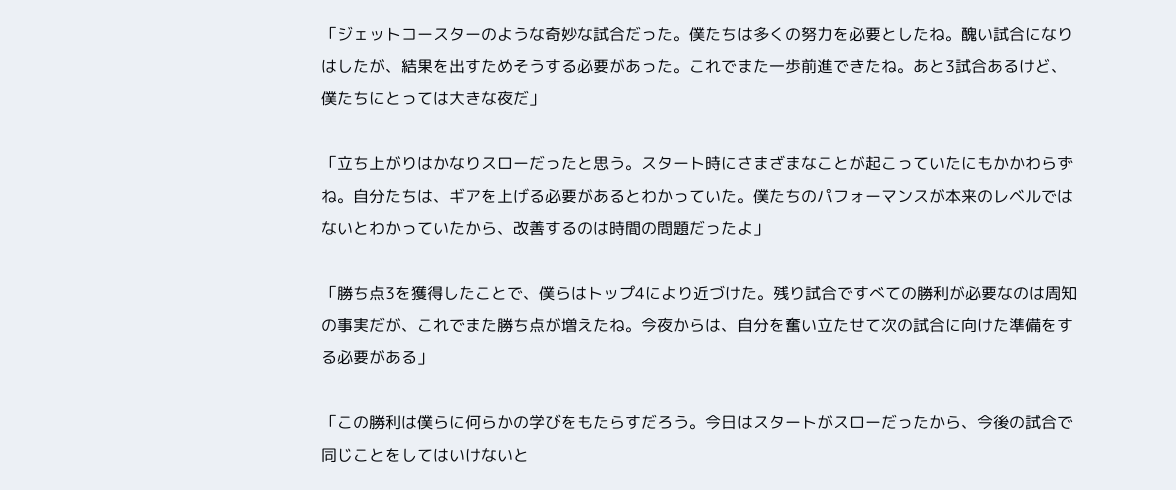「ジェットコースターのような奇妙な試合だった。僕たちは多くの努力を必要としたね。醜い試合になりはしたが、結果を出すためそうする必要があった。これでまた一歩前進できたね。あと3試合あるけど、僕たちにとっては大きな夜だ」

「立ち上がりはかなりスローだったと思う。スタート時にさまざまなことが起こっていたにもかかわらずね。自分たちは、ギアを上げる必要があるとわかっていた。僕たちのパフォーマンスが本来のレベルではないとわかっていたから、改善するのは時間の問題だったよ」

「勝ち点3を獲得したことで、僕らはトップ4により近づけた。残り試合ですべての勝利が必要なのは周知の事実だが、これでまた勝ち点が増えたね。今夜からは、自分を奮い立たせて次の試合に向けた準備をする必要がある」

「この勝利は僕らに何らかの学びをもたらすだろう。今日はスタートがスローだったから、今後の試合で同じことをしてはいけないと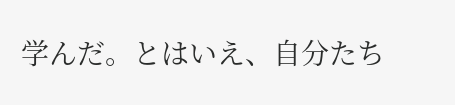学んだ。とはいえ、自分たち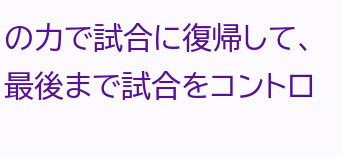の力で試合に復帰して、最後まで試合をコントロ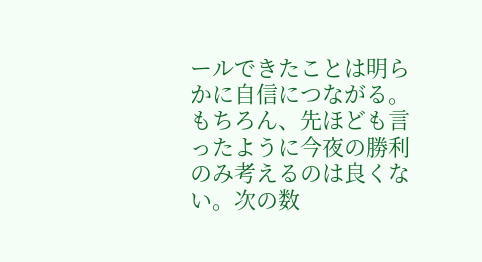ールできたことは明らかに自信につながる。もちろん、先ほども言ったように今夜の勝利のみ考えるのは良くない。次の数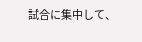試合に集中して、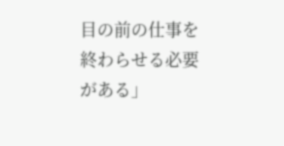目の前の仕事を終わらせる必要がある」